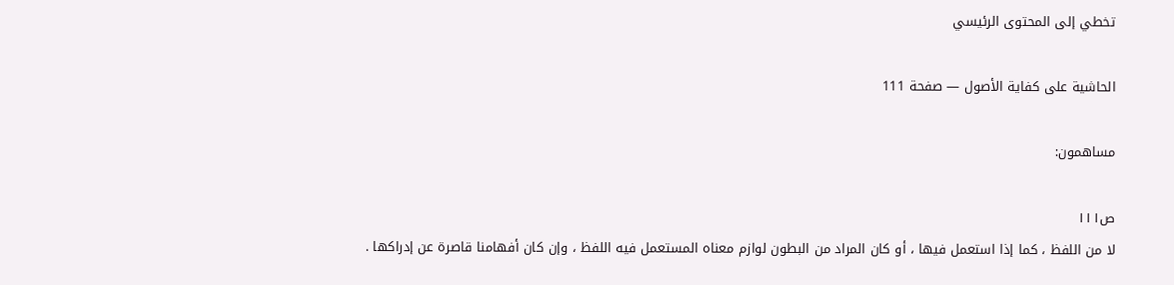تخطي إلى المحتوى الرئيسي

الحاشية على كفاية الأصول — صفحة 111

مساهمون:

ص١١١
لا من اللفظ ، كما إذا استعمل فيها ، أو كان المراد من البطون لوازم معناه المستعمل فيه اللفظ ، وإن كان أفهامنا قاصرة عن إدراكها .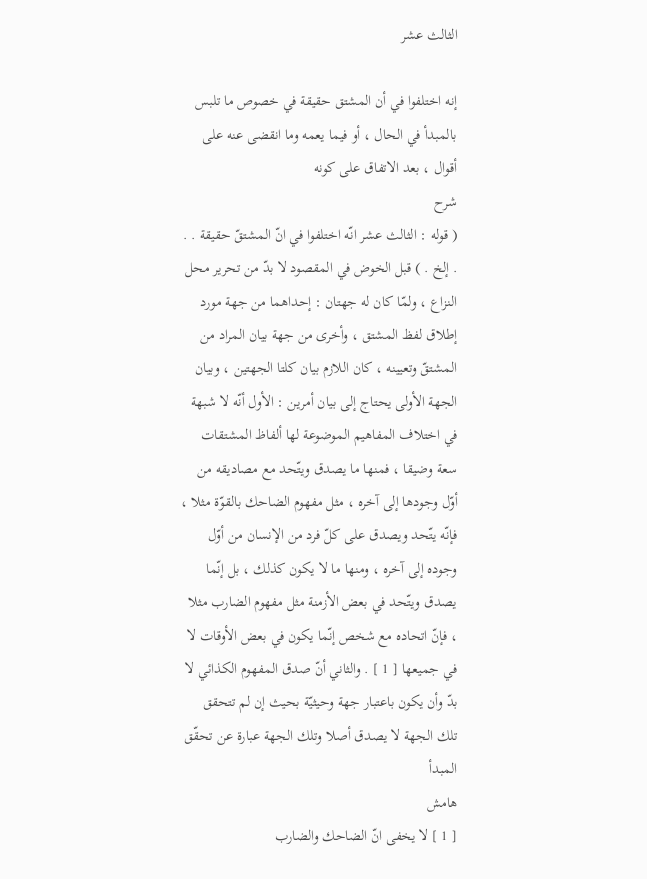الثالث عشر

إنه اختلفوا في أن المشتق حقيقة في خصوص ما تلبس بالمبدأ في الحال ، أو فيما يعمه وما انقضى عنه على أقوال ، بعد الاتفاق على كونه
شرح
( قوله : الثالث عشر انّه اختلفوا في انّ المشتقّ حقيقة . . . إلخ . ) قبل الخوض في المقصود لا بدّ من تحرير محل النزاع ، ولمّا كان له جهتان : إحداهما من جهة مورد إطلاق لفظ المشتق ، وأخرى من جهة بيان المراد من المشتقّ وتعيينه ، كان اللازم بيان كلتا الجهتين ، وبيان الجهة الأولى يحتاج إلى بيان أمرين : الأول أنّه لا شبهة في اختلاف المفاهيم الموضوعة لها ألفاظ المشتقات سعة وضيقا ، فمنها ما يصدق ويتّحد مع مصاديقه من أوّل وجودها إلى آخره ، مثل مفهوم الضاحك بالقوّة مثلا ، فإنّه يتّحد ويصدق على كلّ فرد من الإنسان من أوّل وجوده إلى آخره ، ومنها ما لا يكون كذلك ، بل إنّما يصدق ويتّحد في بعض الأزمنة مثل مفهوم الضارب مثلا ، فإنّ اتحاده مع شخص إنّما يكون في بعض الأوقات لا في جميعها [ 1 ] . والثاني أنّ صدق المفهوم الكذائي لا بدّ وأن يكون باعتبار جهة وحيثيّة بحيث إن لم تتحقق تلك الجهة لا يصدق أصلا وتلك الجهة عبارة عن تحقّق المبدأ
هامش
[ 1 ] لا يخفى انّ الضاحك والضارب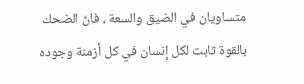متساويان في الضيق والسعة ، فانّ الضحك بالقوة ثابت لكل إنسان في كل أزمنة وجوده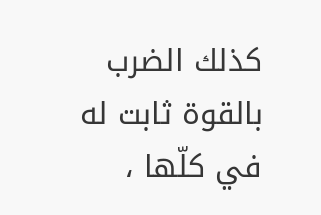كذلك الضرب بالقوة ثابت له في كلّها ،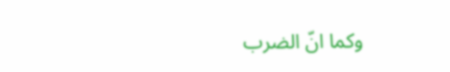وكما انّ الضرب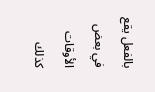بالفعل يقع في بعض الأوقات كذلك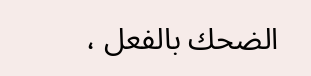الضحك بالفعل ،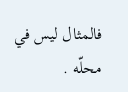فالمثال ليس في محلّه .